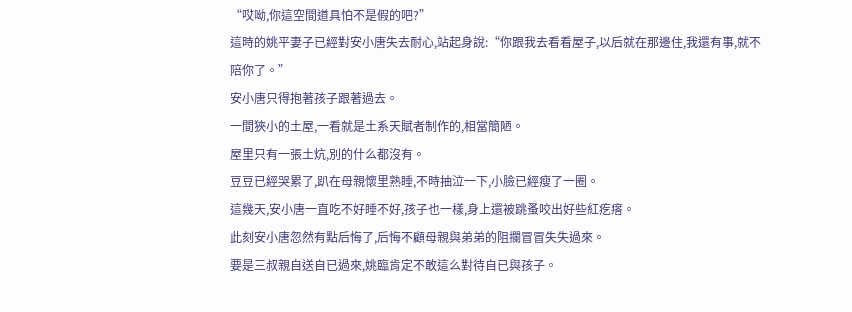“哎呦,你這空間道具怕不是假的吧?”
這時的姚平妻子已經對安小唐失去耐心,站起身說:“你跟我去看看屋子,以后就在那邊住,我還有事,就不陪你了。”
安小唐只得抱著孩子跟著過去。
一間狹小的土屋,一看就是土系天賦者制作的,相當簡陋。
屋里只有一張土炕,別的什么都沒有。
豆豆已經哭累了,趴在母親懷里熟睡,不時抽泣一下,小臉已經瘦了一圈。
這幾天,安小唐一直吃不好睡不好,孩子也一樣,身上還被跳蚤咬出好些紅疙瘩。
此刻安小唐忽然有點后悔了,后悔不顧母親與弟弟的阻攔冒冒失失過來。
要是三叔親自送自已過來,姚臨肯定不敢這么對待自已與孩子。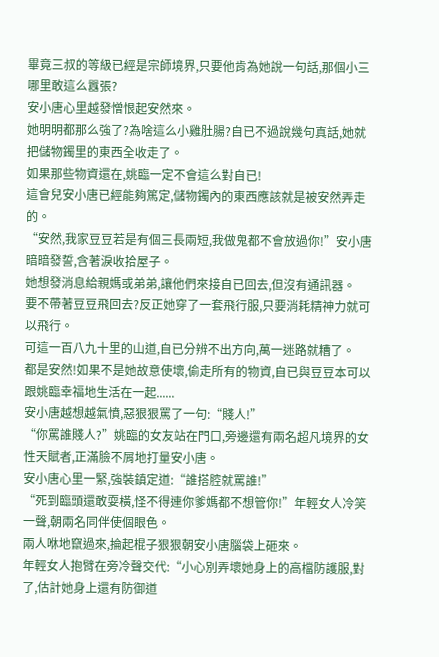畢竟三叔的等級已經是宗師境界,只要他肯為她說一句話,那個小三哪里敢這么囂張?
安小唐心里越發憎恨起安然來。
她明明都那么強了?為啥這么小雞肚腸?自已不過說幾句真話,她就把儲物鐲里的東西全收走了。
如果那些物資還在,姚臨一定不會這么對自已!
這會兒安小唐已經能夠篤定,儲物鐲內的東西應該就是被安然弄走的。
“安然,我家豆豆若是有個三長兩短,我做鬼都不會放過你!”安小唐暗暗發誓,含著淚收拾屋子。
她想發消息給親媽或弟弟,讓他們來接自已回去,但沒有通訊器。
要不帶著豆豆飛回去?反正她穿了一套飛行服,只要消耗精神力就可以飛行。
可這一百八九十里的山道,自已分辨不出方向,萬一迷路就糟了。
都是安然!如果不是她故意使壞,偷走所有的物資,自已與豆豆本可以跟姚臨幸福地生活在一起......
安小唐越想越氣憤,惡狠狠罵了一句:“賤人!”
“你罵誰賤人?”姚臨的女友站在門口,旁邊還有兩名超凡境界的女性天賦者,正滿臉不屑地打量安小唐。
安小唐心里一緊,強裝鎮定道:“誰搭腔就罵誰!”
“死到臨頭還敢耍橫,怪不得連你爹媽都不想管你!”年輕女人冷笑一聲,朝兩名同伴使個眼色。
兩人咻地竄過來,掄起棍子狠狠朝安小唐腦袋上砸來。
年輕女人抱臂在旁冷聲交代:“小心別弄壞她身上的高檔防護服,對了,估計她身上還有防御道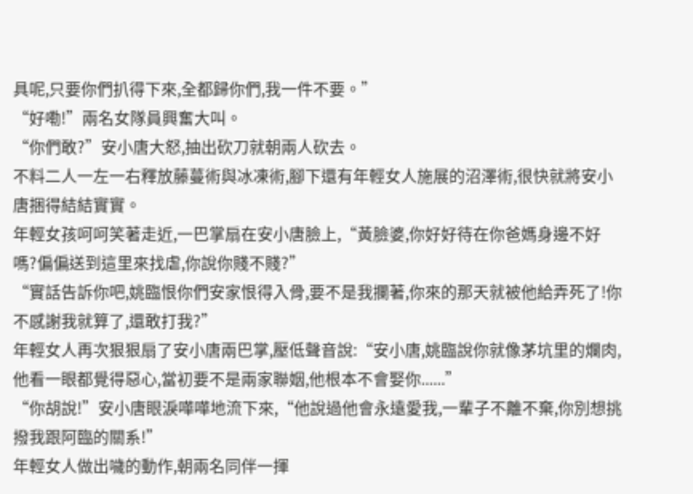具呢,只要你們扒得下來,全都歸你們,我一件不要。”
“好嘞!”兩名女隊員興奮大叫。
“你們敢?”安小唐大怒,抽出砍刀就朝兩人砍去。
不料二人一左一右釋放藤蔓術與冰凍術,腳下還有年輕女人施展的沼澤術,很快就將安小唐捆得結結實實。
年輕女孩呵呵笑著走近,一巴掌扇在安小唐臉上,“黃臉婆,你好好待在你爸媽身邊不好嗎?偏偏送到這里來找虐,你說你賤不賤?”
“實話告訴你吧,姚臨恨你們安家恨得入骨,要不是我攔著,你來的那天就被他給弄死了!你不感謝我就算了,還敢打我?”
年輕女人再次狠狠扇了安小唐兩巴掌,壓低聲音說:“安小唐,姚臨說你就像茅坑里的爛肉,他看一眼都覺得惡心,當初要不是兩家聯姻,他根本不會娶你......”
“你胡說!”安小唐眼淚嘩嘩地流下來,“他說過他會永遠愛我,一輩子不離不棄,你別想挑撥我跟阿臨的關系!”
年輕女人做出噦的動作,朝兩名同伴一揮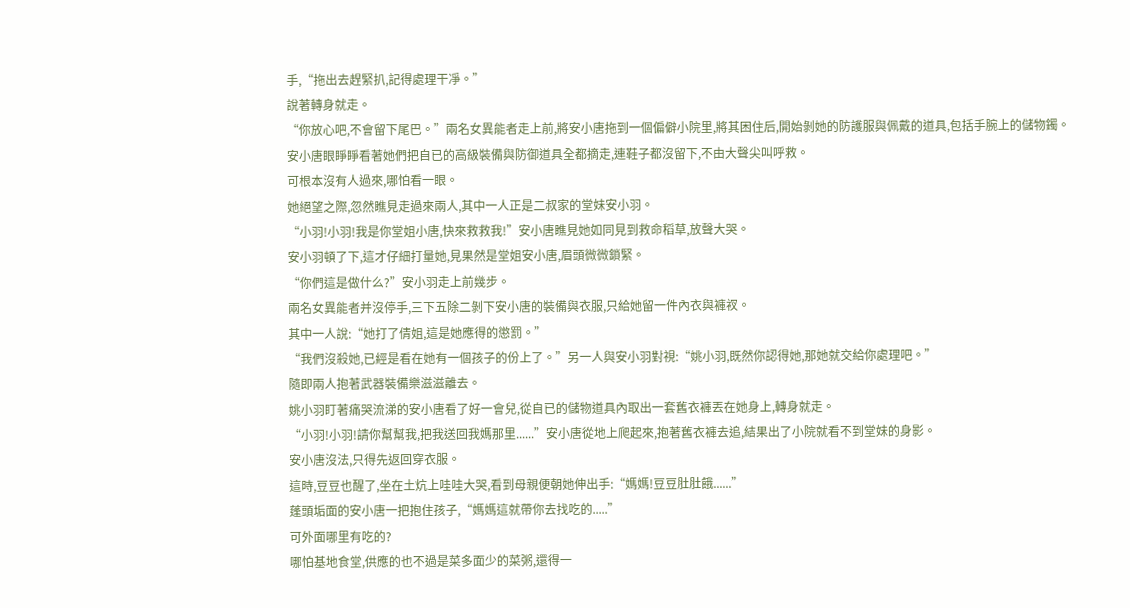手,“拖出去趕緊扒,記得處理干凈。”
說著轉身就走。
“你放心吧,不會留下尾巴。”兩名女異能者走上前,將安小唐拖到一個偏僻小院里,將其困住后,開始剝她的防護服與佩戴的道具,包括手腕上的儲物鐲。
安小唐眼睜睜看著她們把自已的高級裝備與防御道具全都摘走,連鞋子都沒留下,不由大聲尖叫呼救。
可根本沒有人過來,哪怕看一眼。
她絕望之際,忽然瞧見走過來兩人,其中一人正是二叔家的堂妹安小羽。
“小羽!小羽!我是你堂姐小唐,快來救救我!”安小唐瞧見她如同見到救命稻草,放聲大哭。
安小羽頓了下,這才仔細打量她,見果然是堂姐安小唐,眉頭微微鎖緊。
“你們這是做什么?”安小羽走上前幾步。
兩名女異能者并沒停手,三下五除二剝下安小唐的裝備與衣服,只給她留一件內衣與褲衩。
其中一人說:“她打了倩姐,這是她應得的懲罰。”
“我們沒殺她,已經是看在她有一個孩子的份上了。”另一人與安小羽對視:“姚小羽,既然你認得她,那她就交給你處理吧。”
隨即兩人抱著武器裝備樂滋滋離去。
姚小羽盯著痛哭流涕的安小唐看了好一會兒,從自已的儲物道具內取出一套舊衣褲丟在她身上,轉身就走。
“小羽!小羽!請你幫幫我,把我送回我媽那里......”安小唐從地上爬起來,抱著舊衣褲去追,結果出了小院就看不到堂妹的身影。
安小唐沒法,只得先返回穿衣服。
這時,豆豆也醒了,坐在土炕上哇哇大哭,看到母親便朝她伸出手:“媽媽!豆豆肚肚餓......”
蓬頭垢面的安小唐一把抱住孩子,“媽媽這就帶你去找吃的.....”
可外面哪里有吃的?
哪怕基地食堂,供應的也不過是菜多面少的菜粥,還得一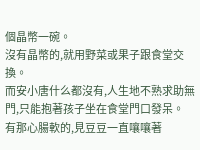個晶幣一碗。
沒有晶幣的,就用野菜或果子跟食堂交換。
而安小唐什么都沒有,人生地不熟求助無門,只能抱著孩子坐在食堂門口發呆。
有那心腸軟的,見豆豆一直嚷嚷著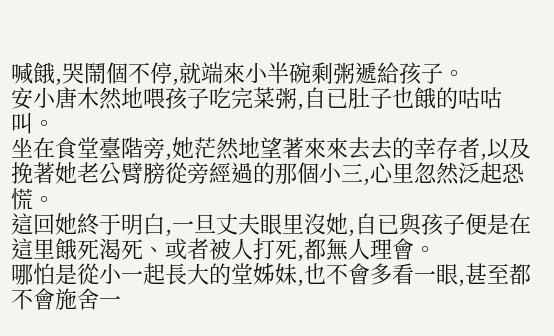喊餓,哭鬧個不停,就端來小半碗剩粥遞給孩子。
安小唐木然地喂孩子吃完菜粥,自已肚子也餓的咕咕叫。
坐在食堂臺階旁,她茫然地望著來來去去的幸存者,以及挽著她老公臂膀從旁經過的那個小三,心里忽然泛起恐慌。
這回她終于明白,一旦丈夫眼里沒她,自已與孩子便是在這里餓死渴死、或者被人打死,都無人理會。
哪怕是從小一起長大的堂姊妹,也不會多看一眼,甚至都不會施舍一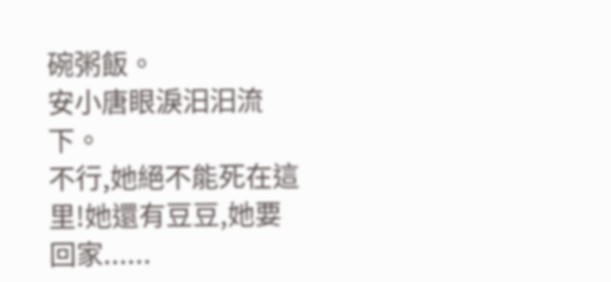碗粥飯。
安小唐眼淚汩汩流下。
不行,她絕不能死在這里!她還有豆豆,她要回家......